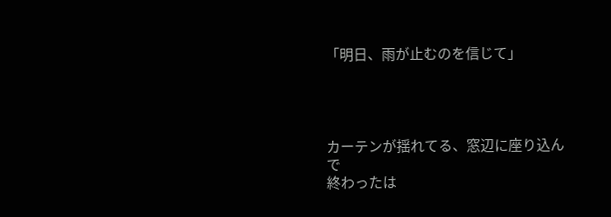「明日、雨が止むのを信じて」




カーテンが揺れてる、窓辺に座り込んで
終わったは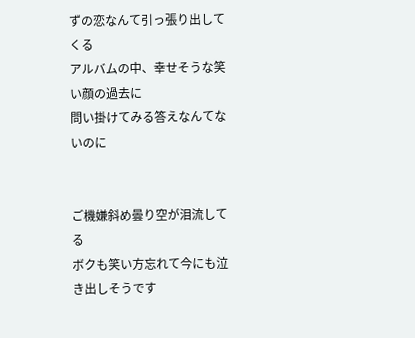ずの恋なんて引っ張り出してくる
アルバムの中、幸せそうな笑い顔の過去に
問い掛けてみる答えなんてないのに


ご機嫌斜め曇り空が泪流してる
ボクも笑い方忘れて今にも泣き出しそうです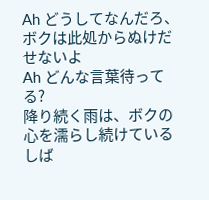Ah どうしてなんだろ、ボクは此処からぬけだせないよ
Ah どんな言葉待ってる?
降り続く雨は、ボクの心を濡らし続けている
しば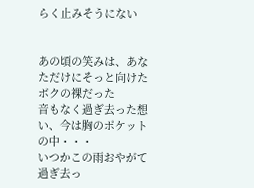らく止みそうにない


あの頃の笑みは、あなただけにそっと向けた
ボクの裸だった
音もなく過ぎ去った想い、今は胸のポケットの中・・・
いつかこの雨おやがて過ぎ去っ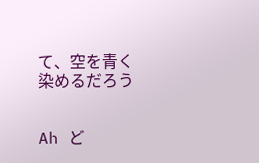て、空を青く
染めるだろう


Ah ど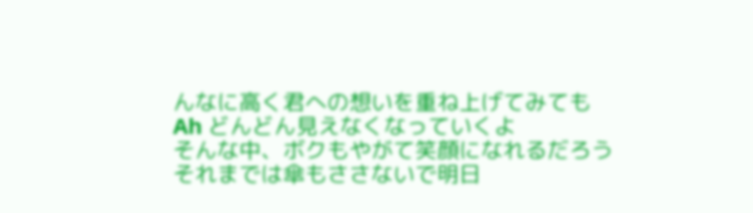んなに高く君への想いを重ね上げてみても
Ah どんどん見えなくなっていくよ
そんな中、ボクもやがて笑顔になれるだろう
それまでは傘もささないで明日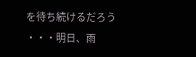を待ち続けるだろう
・・・明日、雨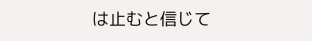は止むと信じて